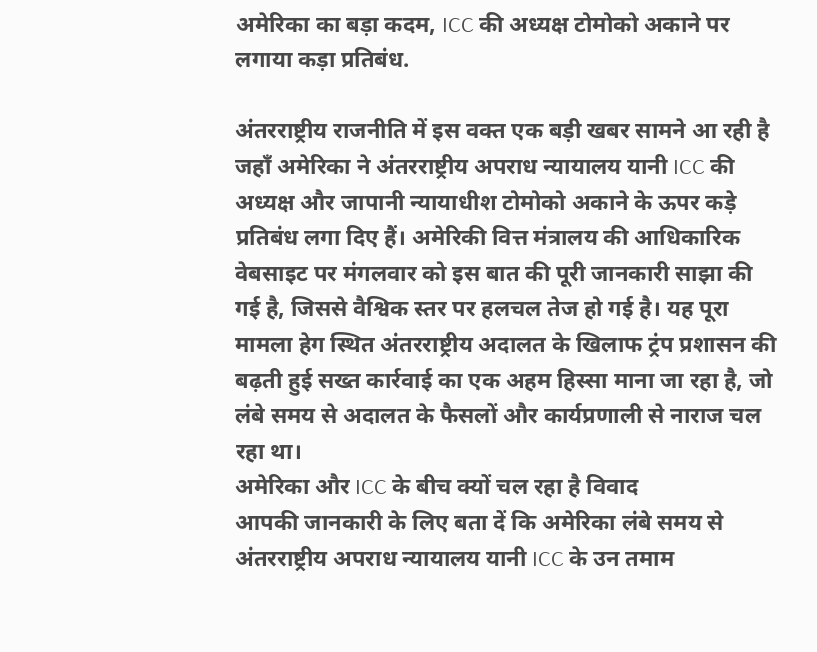अमेरिका का बड़ा कदम, ICC की अध्यक्ष टोमोको अकाने पर लगाया कड़ा प्रतिबंध.

अंतरराष्ट्रीय राजनीति में इस वक्त एक बड़ी खबर सामने आ रही है जहाँ अमेरिका ने अंतरराष्ट्रीय अपराध न्यायालय यानी ICC की अध्यक्ष और जापानी न्यायाधीश टोमोको अकाने के ऊपर कड़े प्रतिबंध लगा दिए हैं। अमेरिकी वित्त मंत्रालय की आधिकारिक वेबसाइट पर मंगलवार को इस बात की पूरी जानकारी साझा की गई है, जिससे वैश्विक स्तर पर हलचल तेज हो गई है। यह पूरा मामला हेग स्थित अंतरराष्ट्रीय अदालत के खिलाफ ट्रंप प्रशासन की बढ़ती हुई सख्त कार्रवाई का एक अहम हिस्सा माना जा रहा है, जो लंबे समय से अदालत के फैसलों और कार्यप्रणाली से नाराज चल रहा था।
अमेरिका और ICC के बीच क्यों चल रहा है विवाद
आपकी जानकारी के लिए बता दें कि अमेरिका लंबे समय से अंतरराष्ट्रीय अपराध न्यायालय यानी ICC के उन तमाम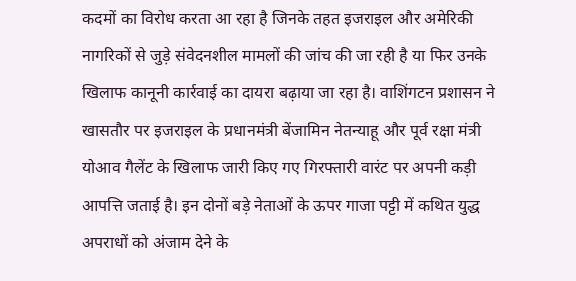कदमों का विरोध करता आ रहा है जिनके तहत इजराइल और अमेरिकी नागरिकों से जुड़े संवेदनशील मामलों की जांच की जा रही है या फिर उनके खिलाफ कानूनी कार्रवाई का दायरा बढ़ाया जा रहा है। वाशिंगटन प्रशासन ने खासतौर पर इजराइल के प्रधानमंत्री बेंजामिन नेतन्याहू और पूर्व रक्षा मंत्री योआव गैलेंट के खिलाफ जारी किए गए गिरफ्तारी वारंट पर अपनी कड़ी आपत्ति जताई है। इन दोनों बड़े नेताओं के ऊपर गाजा पट्टी में कथित युद्ध अपराधों को अंजाम देने के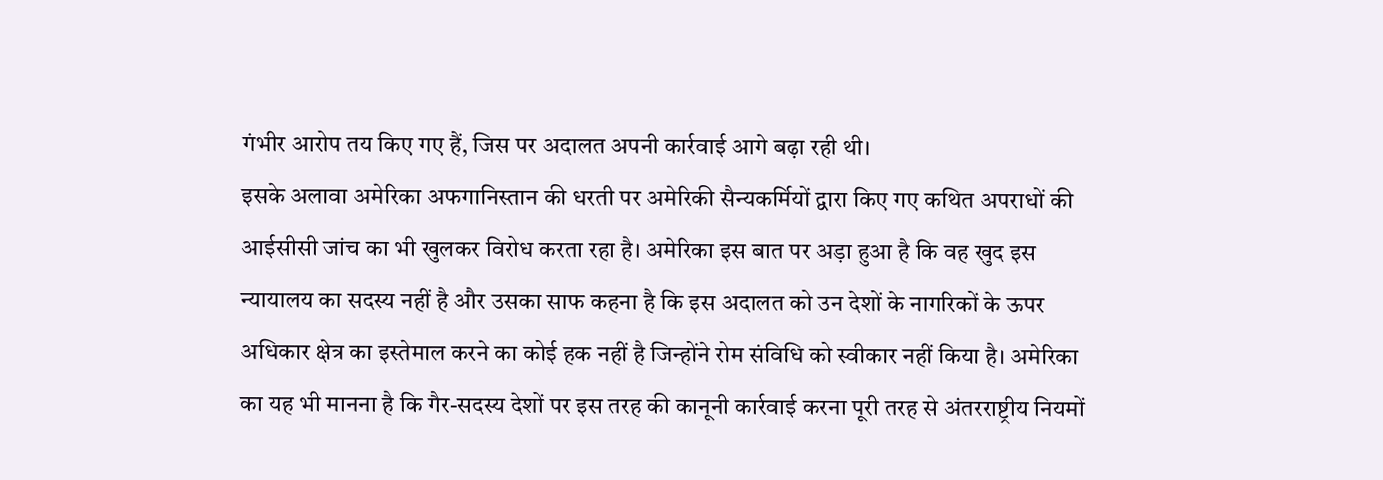गंभीर आरोप तय किए गए हैं, जिस पर अदालत अपनी कार्रवाई आगे बढ़ा रही थी।
इसके अलावा अमेरिका अफगानिस्तान की धरती पर अमेरिकी सैन्यकर्मियों द्वारा किए गए कथित अपराधों की आईसीसी जांच का भी खुलकर विरोध करता रहा है। अमेरिका इस बात पर अड़ा हुआ है कि वह खुद इस न्यायालय का सदस्य नहीं है और उसका साफ कहना है कि इस अदालत को उन देशों के नागरिकों के ऊपर अधिकार क्षेत्र का इस्तेमाल करने का कोई हक नहीं है जिन्होंने रोम संविधि को स्वीकार नहीं किया है। अमेरिका का यह भी मानना है कि गैर-सदस्य देशों पर इस तरह की कानूनी कार्रवाई करना पूरी तरह से अंतरराष्ट्रीय नियमों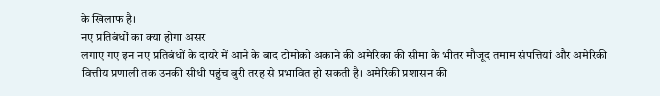के खिलाफ है।
नए प्रतिबंधों का क्या होगा असर
लगाए गए इन नए प्रतिबंधों के दायरे में आने के बाद टोमोको अकाने की अमेरिका की सीमा के भीतर मौजूद तमाम संपत्तियां और अमेरिकी वित्तीय प्रणाली तक उनकी सीधी पहुंच बुरी तरह से प्रभावित हो सकती है। अमेरिकी प्रशासन की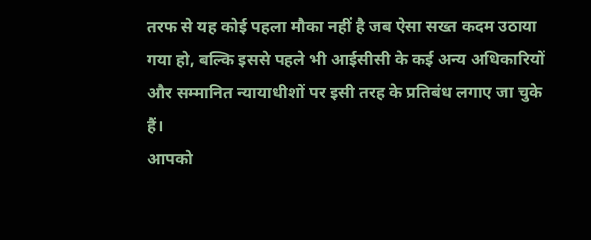तरफ से यह कोई पहला मौका नहीं है जब ऐसा सख्त कदम उठाया गया हो, बल्कि इससे पहले भी आईसीसी के कई अन्य अधिकारियों और सम्मानित न्यायाधीशों पर इसी तरह के प्रतिबंध लगाए जा चुके हैं।
आपको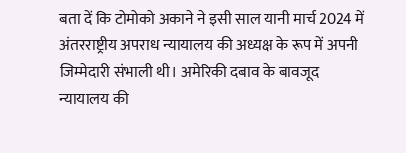बता दें कि टोमोको अकाने ने इसी साल यानी मार्च 2024 में अंतरराष्ट्रीय अपराध न्यायालय की अध्यक्ष के रूप में अपनी जिम्मेदारी संभाली थी। अमेरिकी दबाव के बावजूद न्यायालय की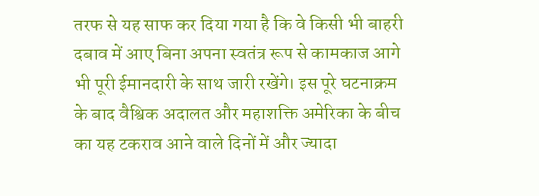तरफ से यह साफ कर दिया गया है कि वे किसी भी बाहरी दबाव में आए बिना अपना स्वतंत्र रूप से कामकाज आगे भी पूरी ईमानदारी के साथ जारी रखेंगे। इस पूरे घटनाक्रम के बाद वैश्विक अदालत और महाशक्ति अमेरिका के बीच का यह टकराव आने वाले दिनों में और ज्यादा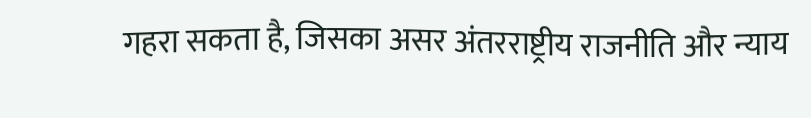गहरा सकता है, जिसका असर अंतरराष्ट्रीय राजनीति और न्याय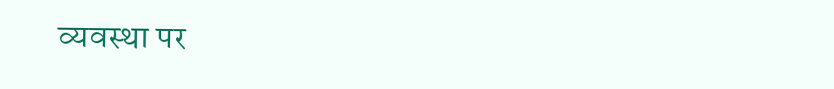व्यवस्था पर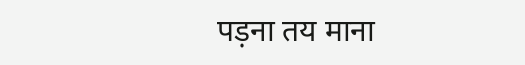पड़ना तय माना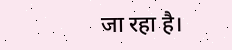जा रहा है।